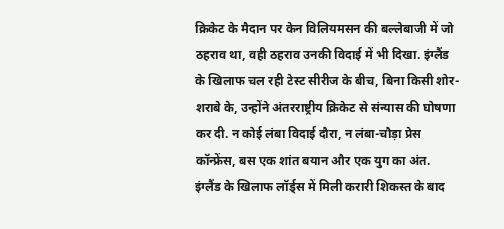क्रिकेट के मैदान पर केन विलियमसन की बल्लेबाजी में जो ठहराव था, वही ठहराव उनकी विदाई में भी दिखा. इंग्लैंड के खिलाफ चल रही टेस्ट सीरीज के बीच, बिना किसी शोर-शराबे के, उन्होंने अंतरराष्ट्रीय क्रिकेट से संन्यास की घोषणा कर दी. न कोई लंबा विदाई दौरा, न लंबा-चौड़ा प्रेस कॉन्फ्रेंस, बस एक शांत बयान और एक युग का अंत.
इंग्लैंड के खिलाफ लॉर्ड्स में मिली करारी शिकस्त के बाद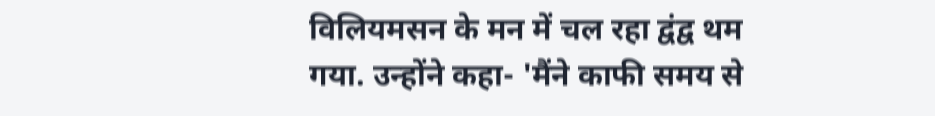विलियमसन के मन में चल रहा द्वंद्व थम गया. उन्होंने कहा- 'मैंने काफी समय से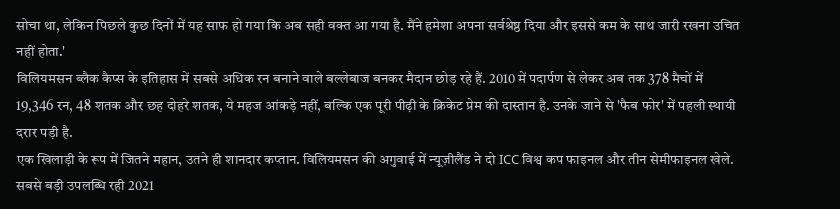सोचा था, लेकिन पिछले कुछ दिनों में यह साफ हो गया कि अब सही वक्त आ गया है. मैंने हमेशा अपना सर्वश्रेष्ठ दिया और इससे कम के साथ जारी रखना उचित नहीं होता.'
विलियमसन ब्लैक कैप्स के इतिहास में सबसे अधिक रन बनाने वाले बल्लेबाज बनकर मैदान छोड़ रहे हैं. 2010 में पदार्पण से लेकर अब तक 378 मैचों में 19,346 रन, 48 शतक और छह दोहरे शतक, ये महज आंकड़े नहीं, बल्कि एक पूरी पीढ़ी के क्रिकेट प्रेम की दास्तान है. उनके जाने से 'फैब फोर' में पहली स्थायी दरार पड़ी है.
एक खिलाड़ी के रूप में जितने महान, उतने ही शानदार कप्तान. विलियमसन की अगुवाई में न्यूज़ीलैंड ने दो ICC विश्व कप फाइनल और तीन सेमीफाइनल खेले. सबसे बड़ी उपलब्धि रही 2021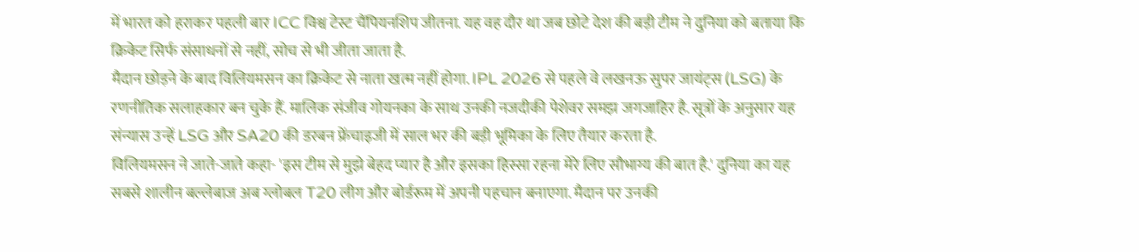में भारत को हराकर पहली बार ICC विश्व टेस्ट चैंपियनशिप जीतना. यह वह दौर था जब छोटे देश की बड़ी टीम ने दुनिया को बताया कि क्रिकेट सिर्फ संसाधनों से नहीं, सोच से भी जीता जाता है.
मैदान छोड़ने के बाद विलियमसन का क्रिकेट से नाता खत्म नहीं होगा. IPL 2026 से पहले वे लखनऊ सुपर जायंट्स (LSG) के रणनीतिक सलाहकार बन चुके हैं. मालिक संजीव गोयनका के साथ उनकी नजदीकी पेशेवर समझ जगजाहिर है. सूत्रों के अनुसार यह संन्यास उन्हें LSG और SA20 की डरबन फ्रेंचाइजी में साल भर की बड़ी भूमिका के लिए तैयार करता है.
विलियमसन ने जाते-जाते कहा- 'इस टीम से मुझे बेहद प्यार है और इसका हिस्सा रहना मेरे लिए सौभाग्य की बात है.' दुनिया का यह सबसे शालीन बल्लेबाज अब ग्लोबल T20 लीग और बोर्डरूम में अपनी पहचान बनाएगा. मैदान पर उनकी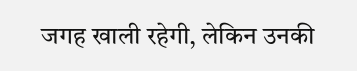जगह खाली रहेगी, लेकिन उनकी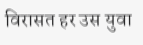विरासत हर उस युवा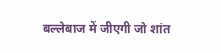बल्लेबाज में जीएगी जो शांत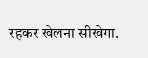रहकर खेलना सीखेगा.